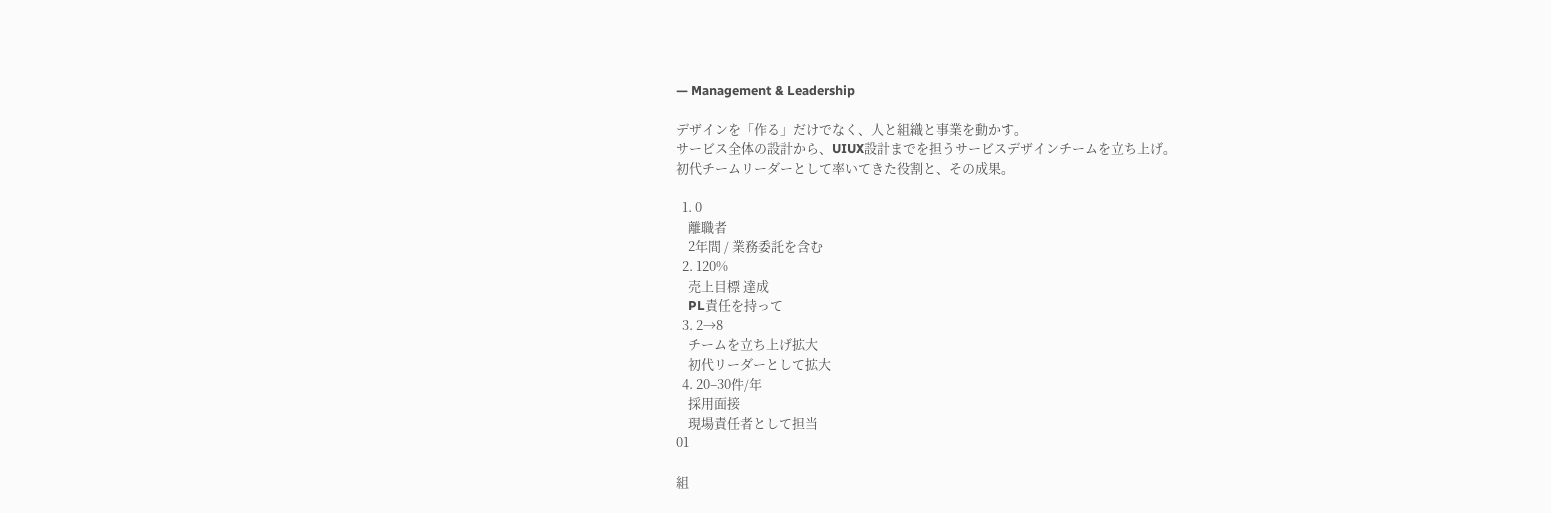— Management & Leadership

デザインを「作る」だけでなく、人と組織と事業を動かす。
サービス全体の設計から、UIUX設計までを担うサービスデザインチームを立ち上げ。
初代チームリーダーとして率いてきた役割と、その成果。

  1. 0
    離職者
    2年間 / 業務委託を含む
  2. 120%
    売上目標 達成
    PL責任を持って
  3. 2→8
    チームを立ち上げ拡大
    初代リーダーとして拡大
  4. 20–30件/年
    採用面接
    現場責任者として担当
01

組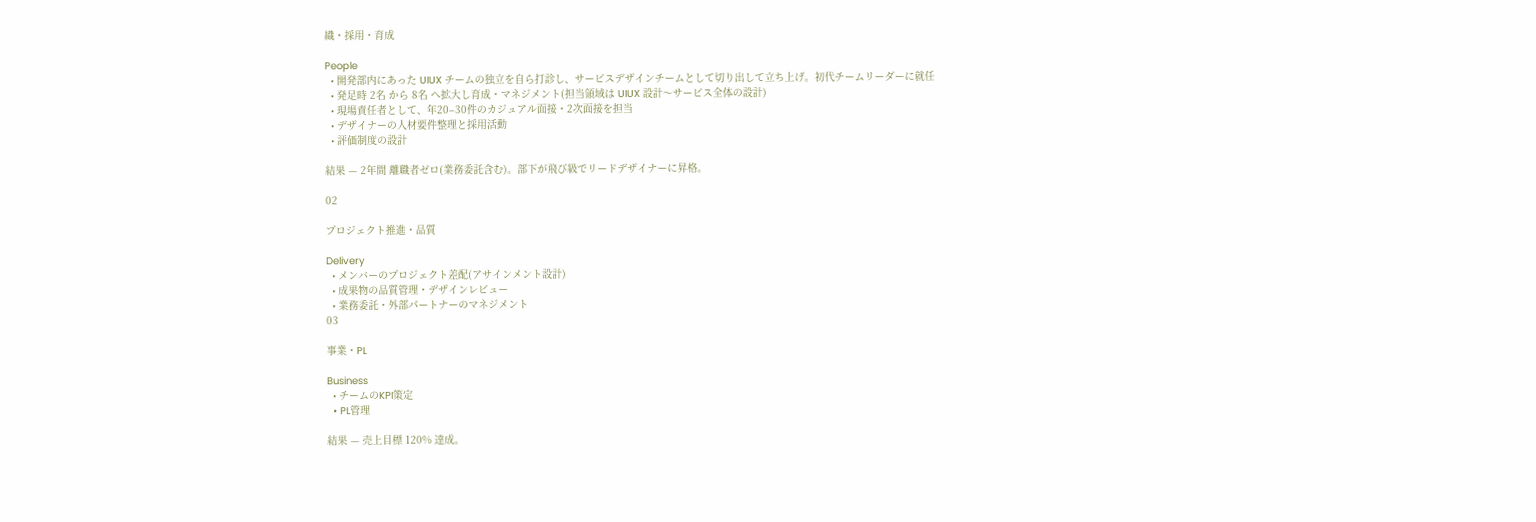織・採用・育成

People
  • 開発部内にあった UIUX チームの独立を自ら打診し、サービスデザインチームとして切り出して立ち上げ。初代チームリーダーに就任
  • 発足時 2名 から 8名 へ拡大し育成・マネジメント(担当領域は UIUX 設計〜サービス全体の設計)
  • 現場責任者として、年20–30件のカジュアル面接・2次面接を担当
  • デザイナーの人材要件整理と採用活動
  • 評価制度の設計

結果 — 2年間 離職者ゼロ(業務委託含む)。部下が飛び級でリードデザイナーに昇格。

02

プロジェクト推進・品質

Delivery
  • メンバーのプロジェクト差配(アサインメント設計)
  • 成果物の品質管理・デザインレビュー
  • 業務委託・外部パートナーのマネジメント
03

事業・PL

Business
  • チームのKPI策定
  • PL管理

結果 — 売上目標 120% 達成。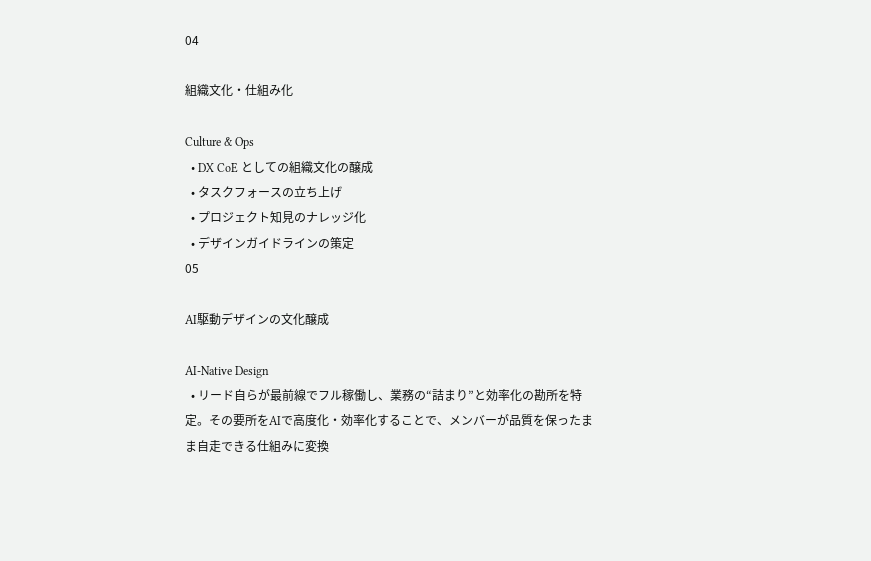04

組織文化・仕組み化

Culture & Ops
  • DX CoE としての組織文化の醸成
  • タスクフォースの立ち上げ
  • プロジェクト知見のナレッジ化
  • デザインガイドラインの策定
05

AI駆動デザインの文化醸成

AI-Native Design
  • リード自らが最前線でフル稼働し、業務の“詰まり”と効率化の勘所を特定。その要所をAIで高度化・効率化することで、メンバーが品質を保ったまま自走できる仕組みに変換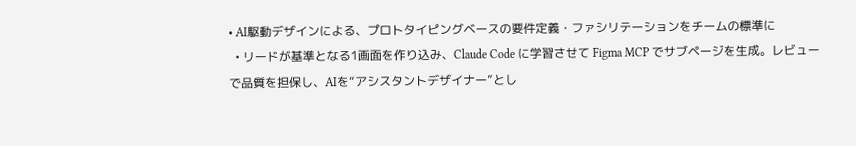• AI駆動デザインによる、プロトタイピングベースの要件定義・ファシリテーションをチームの標準に
  • リードが基準となる1画面を作り込み、Claude Code に学習させて Figma MCP でサブページを生成。レビューで品質を担保し、AIを“アシスタントデザイナー”とし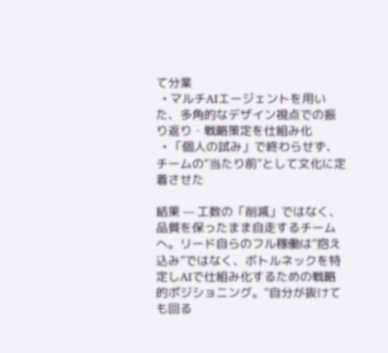て分業
  • マルチAIエージェントを用いた、多角的なデザイン視点での振り返り・戦略策定を仕組み化
  • 「個人の試み」で終わらせず、チームの“当たり前”として文化に定着させた

結果 — 工数の「削減」ではなく、品質を保ったまま自走するチームへ。リード自らのフル稼働は“抱え込み”ではなく、ボトルネックを特定しAIで仕組み化するための戦略的ポジショニング。“自分が抜けても回る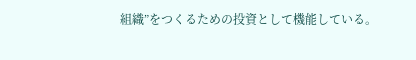組織”をつくるための投資として機能している。